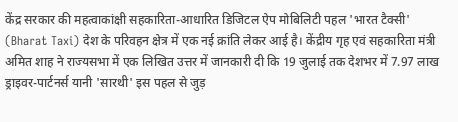केंद्र सरकार की महत्वाकांक्षी सहकारिता-आधारित डिजिटल ऐप मोबिलिटी पहल 'भारत टैक्सी' (Bharat Taxi) देश के परिवहन क्षेत्र में एक नई क्रांति लेकर आई है। केंद्रीय गृह एवं सहकारिता मंत्री अमित शाह ने राज्यसभा में एक लिखित उत्तर में जानकारी दी कि 19 जुलाई तक देशभर में 7.97 लाख ड्राइवर-पार्टनर्स यानी 'सारथी' इस पहल से जुड़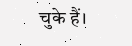चुके हैं।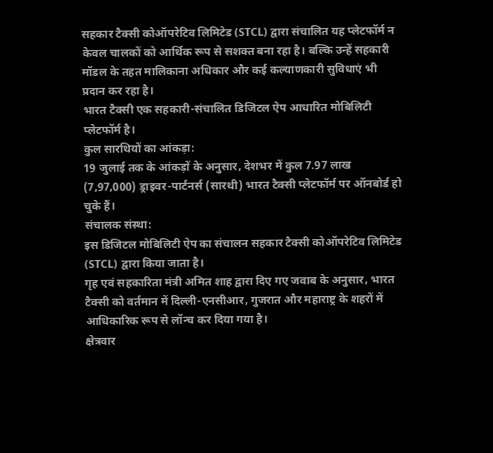सहकार टैक्सी कोऑपरेटिव लिमिटेड (STCL) द्वारा संचालित यह प्लेटफॉर्म न केवल चालकों को आर्थिक रूप से सशक्त बना रहा है। बल्कि उन्हें सहकारी मॉडल के तहत मालिकाना अधिकार और कई कल्याणकारी सुविधाएं भी प्रदान कर रहा है।
भारत टैक्सी एक सहकारी-संचालित डिजिटल ऐप आधारित मोबिलिटी प्लेटफॉर्म है।
कुल सारथियों का आंकड़ा:
19 जुलाई तक के आंकड़ों के अनुसार, देशभर में कुल 7.97 लाख (7,97,000) ड्राइवर-पार्टनर्स (सारथी) भारत टैक्सी प्लेटफॉर्म पर ऑनबोर्ड हो चुके हैं।
संचालक संस्था:
इस डिजिटल मोबिलिटी ऐप का संचालन सहकार टैक्सी कोऑपरेटिव लिमिटेड (STCL) द्वारा किया जाता है।
गृह एवं सहकारिता मंत्री अमित शाह द्वारा दिए गए जवाब के अनुसार, भारत टैक्सी को वर्तमान में दिल्ली-एनसीआर, गुजरात और महाराष्ट्र के शहरों में आधिकारिक रूप से लॉन्च कर दिया गया है।
क्षेत्रवार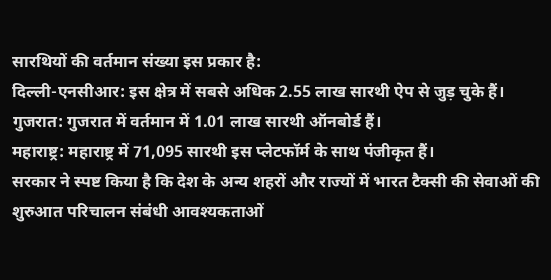सारथियों की वर्तमान संख्या इस प्रकार है:
दिल्ली-एनसीआर: इस क्षेत्र में सबसे अधिक 2.55 लाख सारथी ऐप से जुड़ चुके हैं।
गुजरात: गुजरात में वर्तमान में 1.01 लाख सारथी ऑनबोर्ड हैं।
महाराष्ट्र: महाराष्ट्र में 71,095 सारथी इस प्लेटफॉर्म के साथ पंजीकृत हैं।
सरकार ने स्पष्ट किया है कि देश के अन्य शहरों और राज्यों में भारत टैक्सी की सेवाओं की शुरुआत परिचालन संबंधी आवश्यकताओं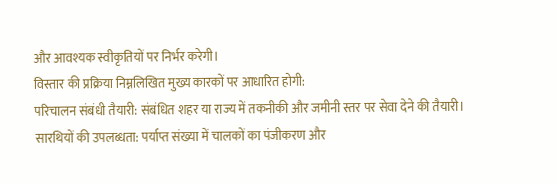और आवश्यक स्वीकृतियों पर निर्भर करेगी।
विस्तार की प्रक्रिया निम्नलिखित मुख्य कारकों पर आधारित होगी:
परिचालन संबंधी तैयारी: संबंधित शहर या राज्य में तकनीकी और जमीनी स्तर पर सेवा देने की तैयारी।
सारथियों की उपलब्धता: पर्याप्त संख्या में चालकों का पंजीकरण और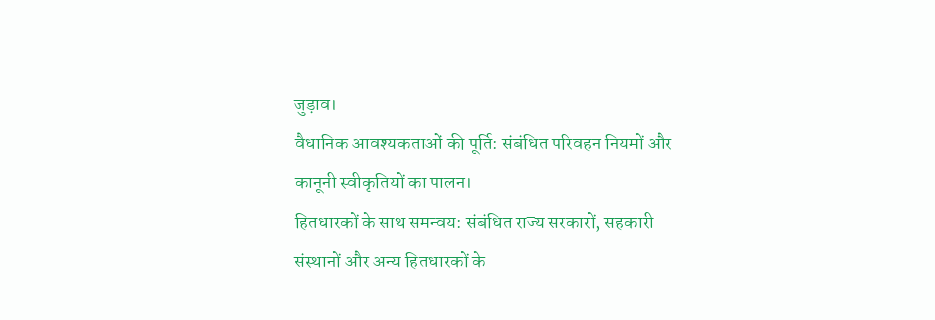जुड़ाव।
वैधानिक आवश्यकताओं की पूर्ति: संबंधित परिवहन नियमों और कानूनी स्वीकृतियों का पालन।
हितधारकों के साथ समन्वय: संबंधित राज्य सरकारों, सहकारी संस्थानों और अन्य हितधारकों के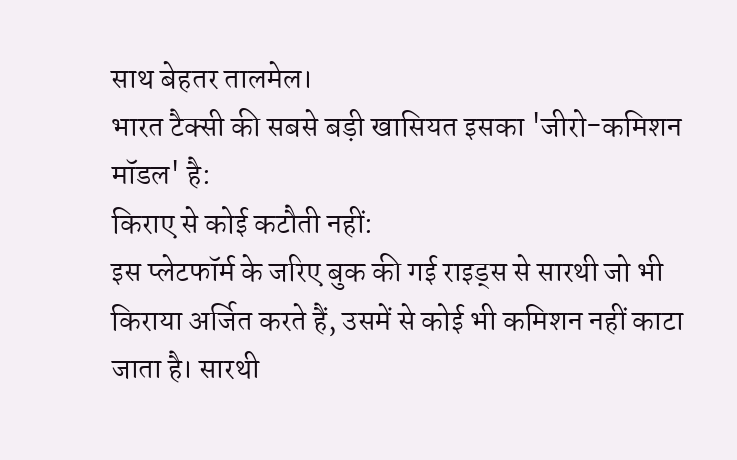साथ बेहतर तालमेल।
भारत टैक्सी की सबसे बड़ी खासियत इसका 'जीरो-कमिशन मॉडल' है:
किराए से कोई कटौती नहीं:
इस प्लेटफॉर्म के जरिए बुक की गई राइड्स से सारथी जो भी किराया अर्जित करते हैं, उसमें से कोई भी कमिशन नहीं काटा जाता है। सारथी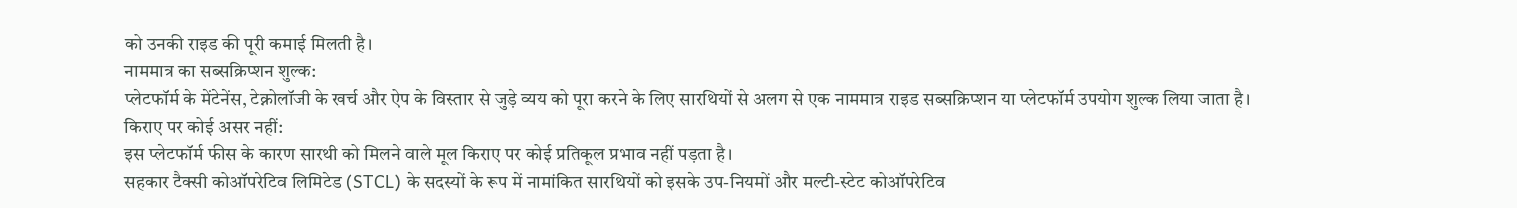को उनकी राइड की पूरी कमाई मिलती है।
नाममात्र का सब्सक्रिप्शन शुल्क:
प्लेटफॉर्म के मेंटेनेंस, टेक्नोलॉजी के खर्च और ऐप के विस्तार से जुड़े व्यय को पूरा करने के लिए सारथियों से अलग से एक नाममात्र राइड सब्सक्रिप्शन या प्लेटफॉर्म उपयोग शुल्क लिया जाता है।
किराए पर कोई असर नहीं:
इस प्लेटफॉर्म फीस के कारण सारथी को मिलने वाले मूल किराए पर कोई प्रतिकूल प्रभाव नहीं पड़ता है।
सहकार टैक्सी कोऑपरेटिव लिमिटेड (STCL) के सदस्यों के रूप में नामांकित सारथियों को इसके उप-नियमों और मल्टी-स्टेट कोऑपरेटिव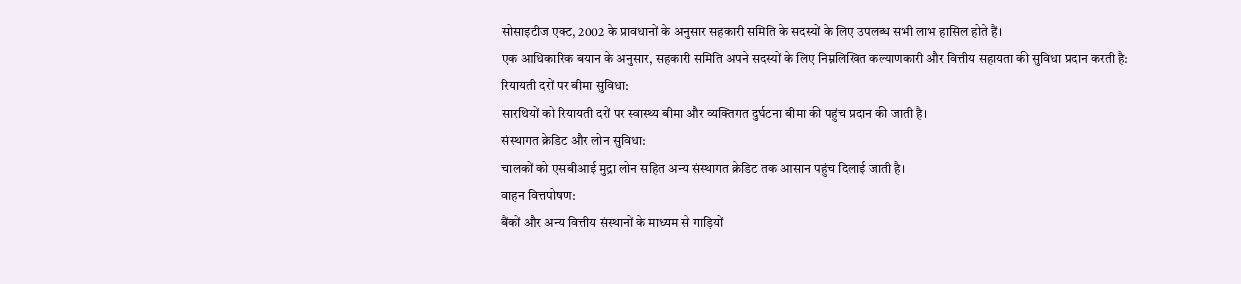सोसाइटीज एक्ट, 2002 के प्रावधानों के अनुसार सहकारी समिति के सदस्यों के लिए उपलब्ध सभी लाभ हासिल होते हैं।
एक आधिकारिक बयान के अनुसार, सहकारी समिति अपने सदस्यों के लिए निम्नलिखित कल्याणकारी और वित्तीय सहायता की सुविधा प्रदान करती है:
रियायती दरों पर बीमा सुविधा:
सारथियों को रियायती दरों पर स्वास्थ्य बीमा और व्यक्तिगत दुर्घटना बीमा की पहुंच प्रदान की जाती है।
संस्थागत क्रेडिट और लोन सुविधा:
चालकों को एसबीआई मुद्रा लोन सहित अन्य संस्थागत क्रेडिट तक आसान पहुंच दिलाई जाती है।
वाहन वित्तपोषण:
बैंकों और अन्य वित्तीय संस्थानों के माध्यम से गाड़ियों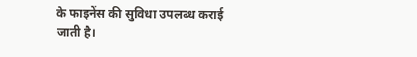के फाइनेंस की सुविधा उपलब्ध कराई जाती है।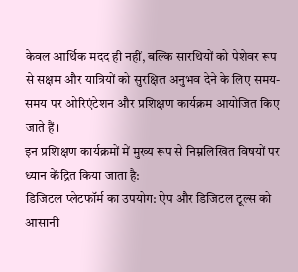केवल आर्थिक मदद ही नहीं, बल्कि सारथियों को पेशेवर रूप से सक्षम और यात्रियों को सुरक्षित अनुभव देने के लिए समय-समय पर ओरिएंटेशन और प्रशिक्षण कार्यक्रम आयोजित किए जाते हैं।
इन प्रशिक्षण कार्यक्रमों में मुख्य रूप से निम्नलिखित विषयों पर ध्यान केंद्रित किया जाता है:
डिजिटल प्लेटफॉर्म का उपयोग: ऐप और डिजिटल टूल्स को आसानी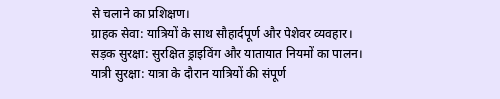से चलाने का प्रशिक्षण।
ग्राहक सेवा: यात्रियों के साथ सौहार्दपूर्ण और पेशेवर व्यवहार।
सड़क सुरक्षा: सुरक्षित ड्राइविंग और यातायात नियमों का पालन।
यात्री सुरक्षा: यात्रा के दौरान यात्रियों की संपूर्ण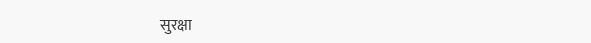सुरक्षा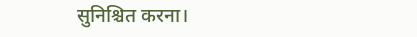सुनिश्चित करना।